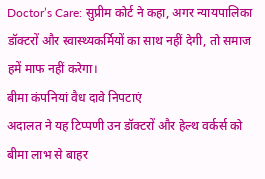Doctor’s Care: सुप्रीम कोर्ट ने कहा, अगर न्यायपालिका डॉक्टरों और स्वास्थ्यकर्मियों का साथ नहीं देगी, तो समाज हमें माफ नहीं करेगा।
बीमा कंपनियां वैध दावे निपटाएं
अदालत ने यह टिप्पणी उन डॉक्टरों और हेल्थ वर्कर्स को बीमा लाभ से बाहर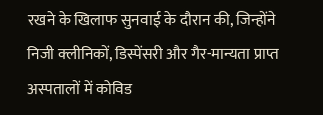रखने के खिलाफ सुनवाई के दौरान की, जिन्होंने निजी क्लीनिकों, डिस्पेंसरी और गैर-मान्यता प्राप्त अस्पतालों में कोविड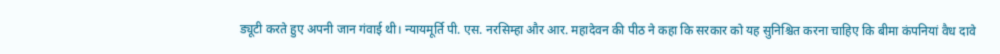ड्यूटी करते हुए अपनी जान गंवाई थी। न्यायमूर्ति पी. एस. नरसिम्हा और आर. महादेवन की पीठ ने कहा कि सरकार को यह सुनिश्चित करना चाहिए कि बीमा कंपनियां वैध दावे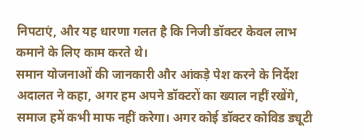निपटाएं, और यह धारणा गलत है कि निजी डॉक्टर केवल लाभ कमाने के लिए काम करते थे।
समान योजनाओं की जानकारी और आंकड़े पेश करने के निर्देश
अदालत ने कहा, अगर हम अपने डॉक्टरों का ख्याल नहीं रखेंगे, समाज हमें कभी माफ नहीं करेगा। अगर कोई डॉक्टर कोविड ड्यूटी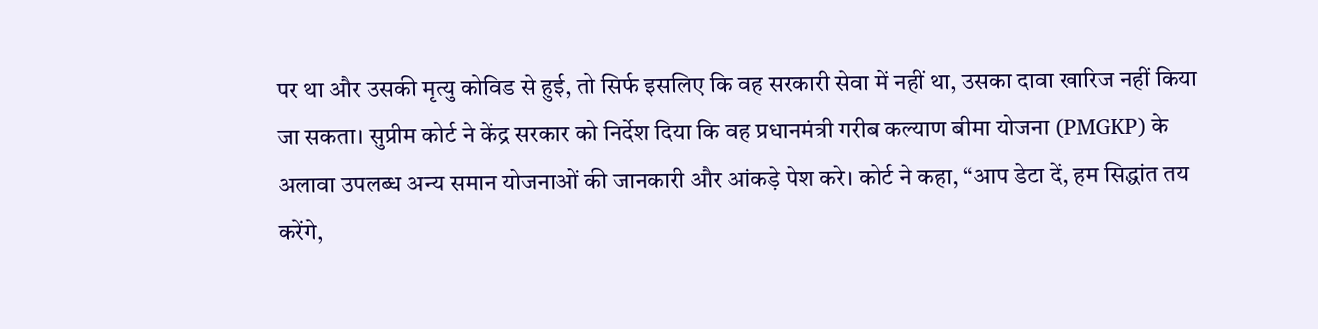पर था और उसकी मृत्यु कोविड से हुई, तो सिर्फ इसलिए कि वह सरकारी सेवा में नहीं था, उसका दावा खारिज नहीं किया जा सकता। सुप्रीम कोर्ट ने केंद्र सरकार को निर्देश दिया कि वह प्रधानमंत्री गरीब कल्याण बीमा योजना (PMGKP) के अलावा उपलब्ध अन्य समान योजनाओं की जानकारी और आंकड़े पेश करे। कोर्ट ने कहा, “आप डेटा दें, हम सिद्धांत तय करेंगे,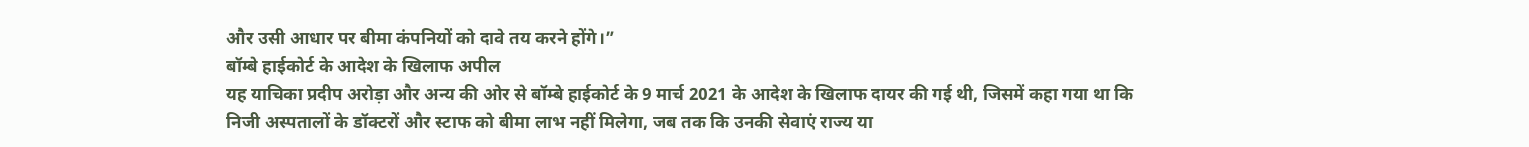और उसी आधार पर बीमा कंपनियों को दावे तय करने होंगे।”
बॉम्बे हाईकोर्ट के आदेश के खिलाफ अपील
यह याचिका प्रदीप अरोड़ा और अन्य की ओर से बॉम्बे हाईकोर्ट के 9 मार्च 2021 के आदेश के खिलाफ दायर की गई थी, जिसमें कहा गया था कि निजी अस्पतालों के डॉक्टरों और स्टाफ को बीमा लाभ नहीं मिलेगा, जब तक कि उनकी सेवाएं राज्य या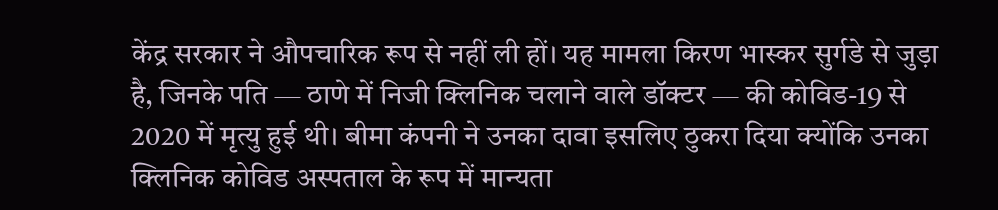केंद्र सरकार ने औपचारिक रूप से नहीं ली हों। यह मामला किरण भास्कर सुर्गडे से जुड़ा है, जिनके पति — ठाणे में निजी क्लिनिक चलाने वाले डॉक्टर — की कोविड-19 से 2020 में मृत्यु हुई थी। बीमा कंपनी ने उनका दावा इसलिए ठुकरा दिया क्योंकि उनका क्लिनिक कोविड अस्पताल के रूप में मान्यता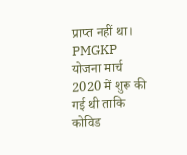प्राप्त नहीं था। PMGKP योजना मार्च 2020 में शुरू की गई थी ताकि कोविड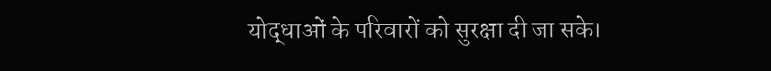योद्धाओं के परिवारों को सुरक्षा दी जा सके।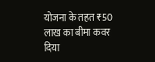योजना के तहत ₹50 लाख का बीमा कवर दिया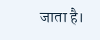जाता है।